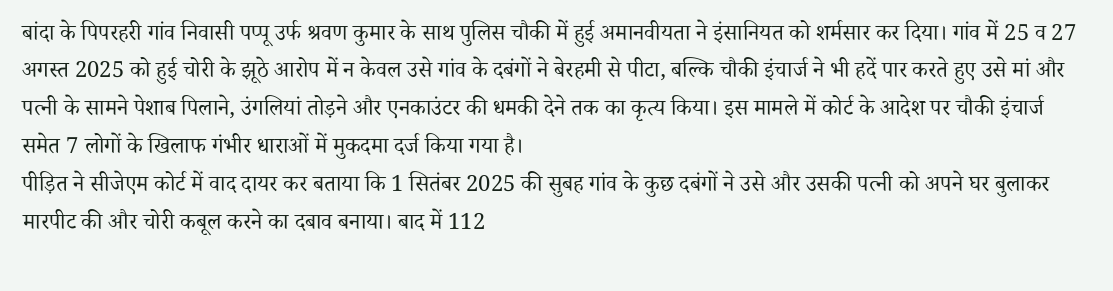बांदा के पिपरहरी गांव निवासी पप्पू उर्फ श्रवण कुमार के साथ पुलिस चौकी में हुई अमानवीयता ने इंसानियत को शर्मसार कर दिया। गांव में 25 व 27 अगस्त 2025 को हुई चोरी के झूठे आरोप में न केवल उसे गांव के दबंगों ने बेरहमी से पीटा, बल्कि चौकी इंचार्ज ने भी हदें पार करते हुए उसे मां और पत्नी के सामने पेशाब पिलाने, उंगलियां तोड़ने और एनकाउंटर की धमकी देने तक का कृत्य किया। इस मामले में कोर्ट के आदेश पर चौकी इंचार्ज समेत 7 लोगों के खिलाफ गंभीर धाराओं में मुकदमा दर्ज किया गया है।
पीड़ित ने सीजेएम कोर्ट में वाद दायर कर बताया कि 1 सितंबर 2025 की सुबह गांव के कुछ दबंगों ने उसे और उसकी पत्नी को अपने घर बुलाकर मारपीट की और चोरी कबूल करने का दबाव बनाया। बाद में 112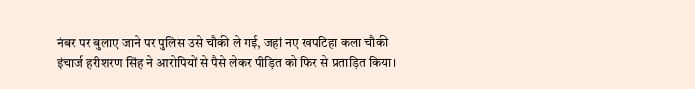नंबर पर बुलाए जाने पर पुलिस उसे चौकी ले गई, जहां नए खपटिहा कला चौकी इंचार्ज हरीशरण सिंह ने आरोपियों से पैसे लेकर पीड़ित को फिर से प्रताड़ित किया।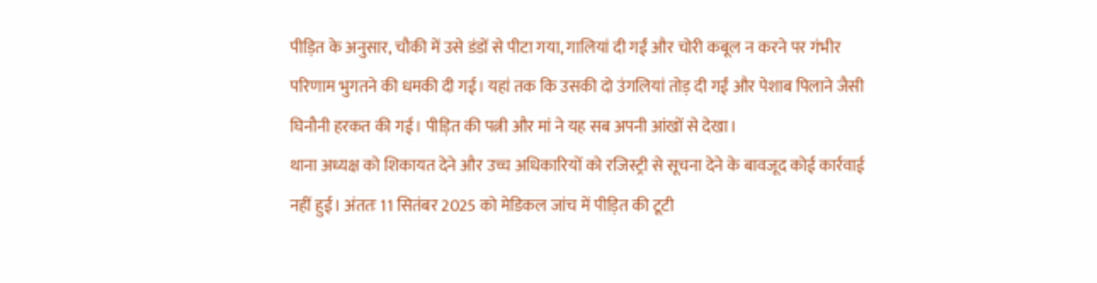पीड़ित के अनुसार, चौकी में उसे डंडों से पीटा गया, गालियां दी गईं और चोरी कबूल न करने पर गंभीर परिणाम भुगतने की धमकी दी गई। यहां तक कि उसकी दो उंगलियां तोड़ दी गईं और पेशाब पिलाने जैसी घिनौनी हरकत की गई। पीड़ित की पत्नी और मां ने यह सब अपनी आंखों से देखा।
थाना अध्यक्ष को शिकायत देने और उच्च अधिकारियों को रजिस्ट्री से सूचना देने के बावजूद कोई कार्रवाई नहीं हुई। अंततः 11 सितंबर 2025 को मेडिकल जांच में पीड़ित की टूटी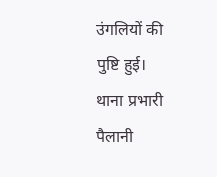उंगलियों की पुष्टि हुई।
थाना प्रभारी पैलानी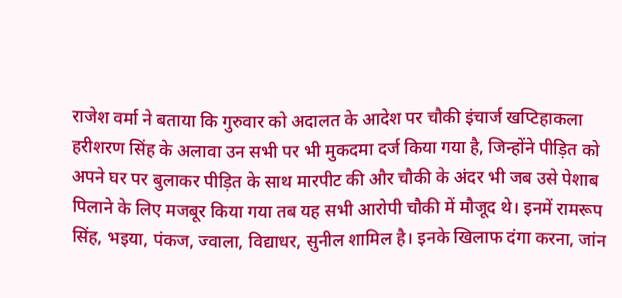राजेश वर्मा ने बताया कि गुरुवार को अदालत के आदेश पर चौकी इंचार्ज खप्टिहाकला हरीशरण सिंह के अलावा उन सभी पर भी मुकदमा दर्ज किया गया है, जिन्होंने पीड़ित को अपने घर पर बुलाकर पीड़ित के साथ मारपीट की और चौकी के अंदर भी जब उसे पेशाब पिलाने के लिए मजबूर किया गया तब यह सभी आरोपी चौकी में मौजूद थे। इनमें रामरूप सिंह, भइया, पंकज, ज्वाला, विद्याधर, सुनील शामिल है। इनके खिलाफ दंगा करना, जांन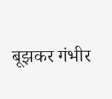बूझकर गंभीर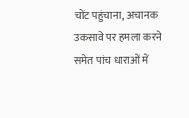चोंट पहुंचाना, अचानक उकसावे पर हमला करने समेत पांच धाराओं में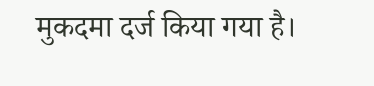मुकदमा दर्ज किया गया है।